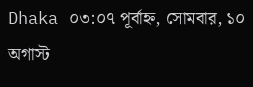Dhaka ০৩:০৭ পূর্বাহ্ন, সোমবার, ১০ অগাস্ট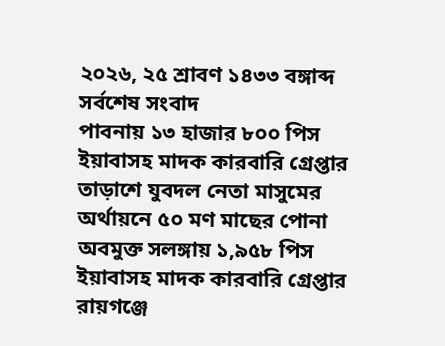২০২৬, ২৫ শ্রাবণ ১৪৩৩ বঙ্গাব্দ
সর্বশেষ সংবাদ
পাবনায় ১৩ হাজার ৮০০ পিস ইয়াবাসহ মাদক কারবারি গ্রেপ্তার তাড়াশে যুবদল নেতা মাসুমের অর্থায়নে ৫০ মণ মাছের পোনা অবমুক্ত সলঙ্গায় ১,৯৫৮ পিস ইয়াবাসহ মাদক কারবারি গ্রেপ্তার রায়গঞ্জে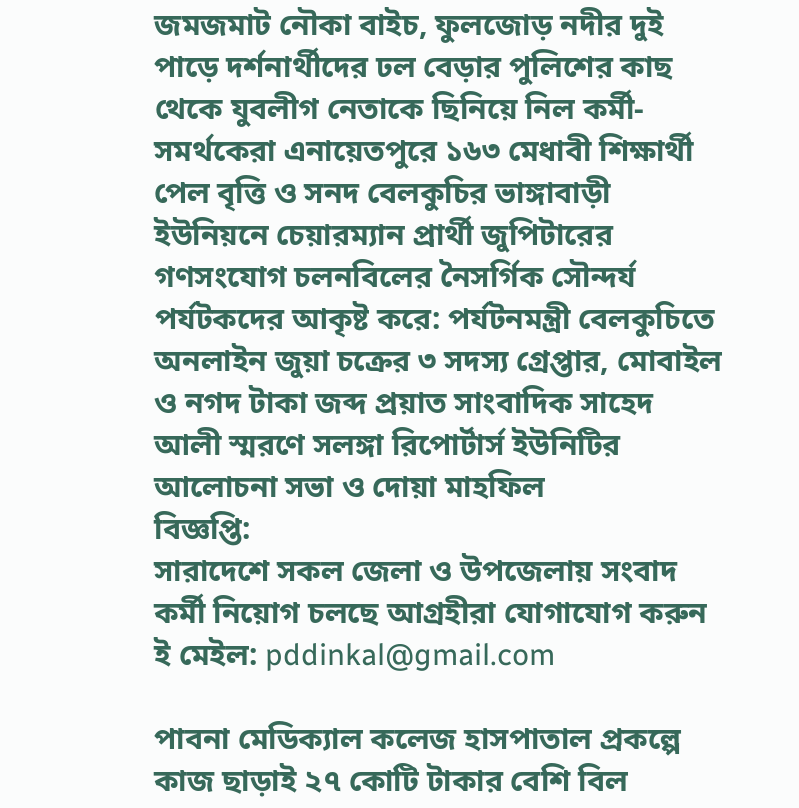জমজমাট নৌকা বাইচ, ফুলজোড় নদীর দুই পাড়ে দর্শনার্থীদের ঢল বেড়ার পুলিশের কাছ থেকে যুবলীগ নেতাকে ছিনিয়ে নিল কর্মী-সমর্থকেরা এনায়েতপুরে ১৬৩ মেধাবী শিক্ষার্থী পেল বৃত্তি ও সনদ বেলকুচির ভাঙ্গাবাড়ী ইউনিয়নে চেয়ারম্যান প্রার্থী জুপিটারের গণসংযোগ চলনবিলের নৈসর্গিক সৌন্দর্য পর্যটকদের আকৃষ্ট করে: পর্যটনমন্ত্রী বেলকুচিতে অনলাইন জুয়া চক্রের ৩ সদস্য গ্রেপ্তার, মোবাইল ও নগদ টাকা জব্দ প্রয়াত সাংবাদিক সাহেদ আলী স্মরণে সলঙ্গা রিপোর্টার্স ইউনিটির আলোচনা সভা ও দোয়া মাহফিল
বিজ্ঞপ্তি:
সারাদেশে সকল জেলা ও উপজেলায় সংবাদ কর্মী নিয়োগ চলছে আগ্রহীরা যোগাযোগ করুন ই মেইল: pddinkal@gmail.com

পাবনা মেডিক্যাল কলেজ হাসপাতাল প্রকল্পে কাজ ছাড়াই ২৭ কোটি টাকার বেশি বিল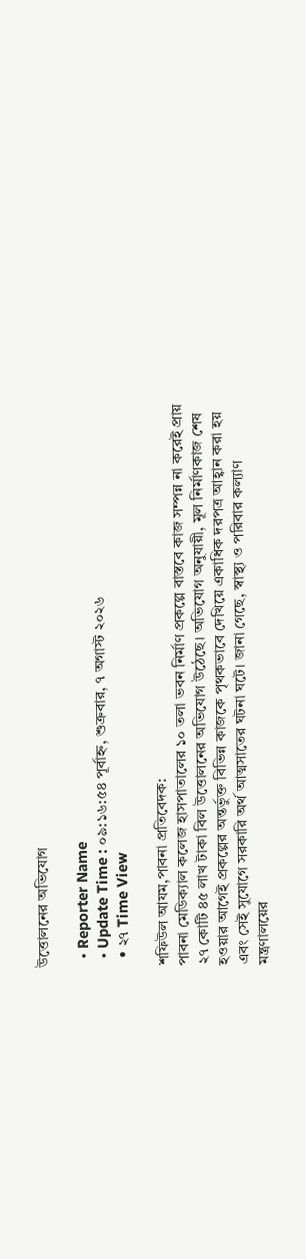উত্তোলনের অভিযোগ

  • Reporter Name
  • Update Time : ০৯:১৬:৫৪ পূর্বাহ্ন, শুক্রবার, ৭ অগাস্ট ২০২৬
  • ২৭ Time View

শফিউল আযম,পাবনা প্রতিবেদক:
পাবনা মেডিক্যাল কলেজ হাসপাতালের ১০ তলা ভবন নির্মাণ প্রকল্পে বাস্তবে কাজ সম্পন্ন না করেই প্রায় ২৭ কোটি ৪৫ লাখ টাকা বিল উত্তোলনের অভিযোগ উঠেছে। অভিযোগ অনুযায়ী, মূল নির্মাণকাজ শেষ হওয়ার আগেই প্রকল্পের অন্তর্ভুক্ত বিভিন্ন কাজকে পৃথকভাবে দেখিয়ে একাধিক দরপত্র আহ্বান করা হয় এবং সেই সুযোগে সরকারি অর্থ আত্মসাতের ঘটনা ঘটে। জানা গেছে, স্বাস্থ্য ও পরিবার কল্যাণ মন্ত্রণালয়ের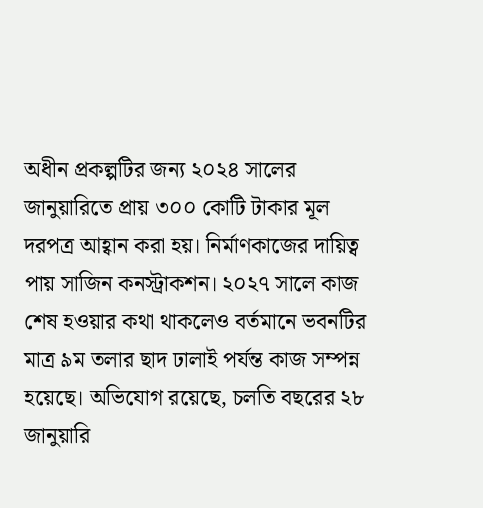অধীন প্রকল্পটির জন্য ২০২৪ সালের জানুয়ারিতে প্রায় ৩০০ কোটি টাকার মূল দরপত্র আহ্বান করা হয়। নির্মাণকাজের দায়িত্ব পায় সাজিন কনস্ট্রাকশন। ২০২৭ সালে কাজ শেষ হওয়ার কথা থাকলেও বর্তমানে ভবনটির মাত্র ৯ম তলার ছাদ ঢালাই পর্যন্ত কাজ সম্পন্ন হয়েছে। অভিযোগ রয়েছে, চলতি বছরের ২৮ জানুয়ারি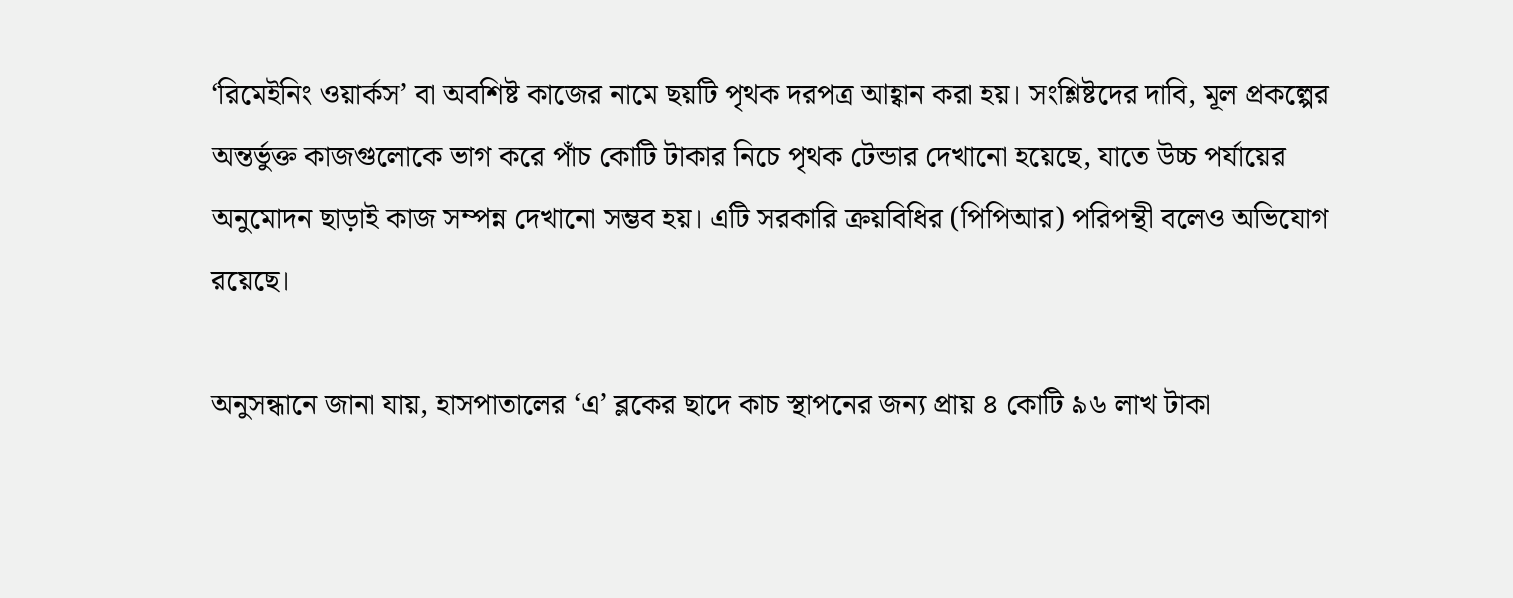‘রিমেইনিং ওয়ার্কস’ বা অবশিষ্ট কাজের নামে ছয়টি পৃথক দরপত্র আহ্বান করা হয়। সংশ্লিষ্টদের দাবি, মূল প্রকল্পের অন্তর্ভুক্ত কাজগুলোকে ভাগ করে পাঁচ কোটি টাকার নিচে পৃথক টেন্ডার দেখানো হয়েছে, যাতে উচ্চ পর্যায়ের অনুমোদন ছাড়াই কাজ সম্পন্ন দেখানো সম্ভব হয়। এটি সরকারি ক্রয়বিধির (পিপিআর) পরিপন্থী বলেও অভিযোগ রয়েছে।

অনুসন্ধানে জানা যায়, হাসপাতালের ‘এ’ ব্লকের ছাদে কাচ স্থাপনের জন্য প্রায় ৪ কোটি ৯৬ লাখ টাকা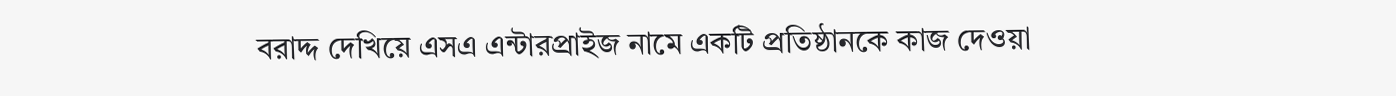বরাদ্দ দেখিয়ে এসএ এন্টারপ্রাইজ নামে একটি প্রতিষ্ঠানকে কাজ দেওয়া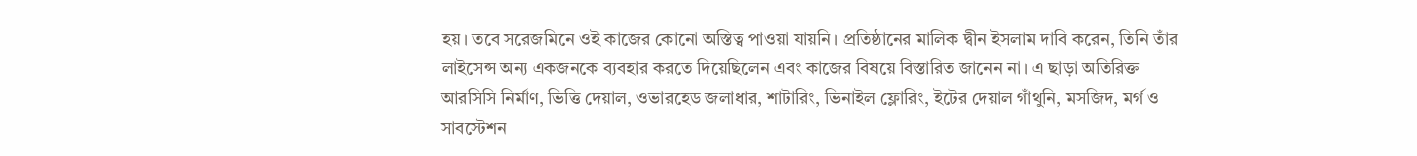হয়। তবে সরেজমিনে ওই কাজের কোনো অস্তিত্ব পাওয়া যায়নি। প্রতিষ্ঠানের মালিক দ্বীন ইসলাম দাবি করেন, তিনি তাঁর লাইসেন্স অন্য একজনকে ব্যবহার করতে দিয়েছিলেন এবং কাজের বিষয়ে বিস্তারিত জানেন না। এ ছাড়া অতিরিক্ত আরসিসি নির্মাণ, ভিত্তি দেয়াল, ওভারহেড জলাধার, শাটারিং, ভিনাইল ফ্লোরিং, ইটের দেয়াল গাঁথুনি, মসজিদ, মর্গ ও সাবস্টেশন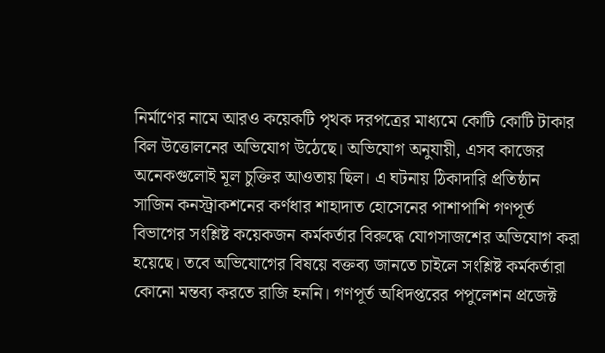নির্মাণের নামে আরও কয়েকটি পৃথক দরপত্রের মাধ্যমে কোটি কোটি টাকার বিল উত্তোলনের অভিযোগ উঠেছে। অভিযোগ অনুযায়ী, এসব কাজের অনেকগুলোই মূল চুক্তির আওতায় ছিল। এ ঘটনায় ঠিকাদারি প্রতিষ্ঠান সাজিন কনস্ট্রাকশনের কর্ণধার শাহাদাত হোসেনের পাশাপাশি গণপূর্ত বিভাগের সংশ্লিষ্ট কয়েকজন কর্মকর্তার বিরুদ্ধে যোগসাজশের অভিযোগ করা হয়েছে। তবে অভিযোগের বিষয়ে বক্তব্য জানতে চাইলে সংশ্লিষ্ট কর্মকর্তারা কোনো মন্তব্য করতে রাজি হননি। গণপূর্ত অধিদপ্তরের পপুলেশন প্রজেক্ট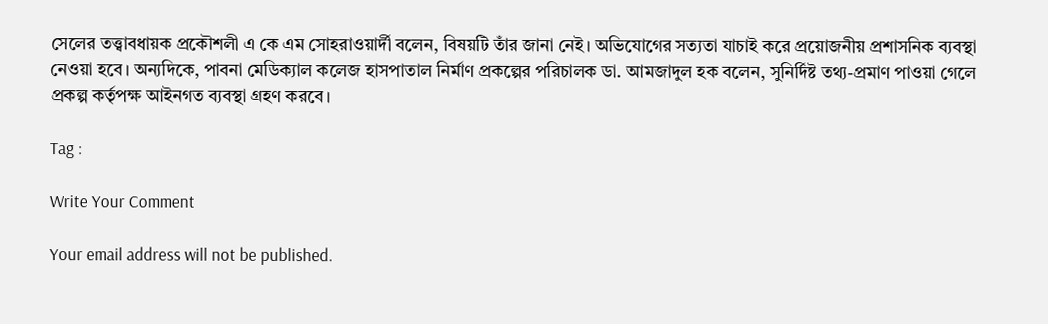সেলের তত্ত্বাবধায়ক প্রকৌশলী এ কে এম সোহরাওয়ার্দী বলেন, বিষয়টি তাঁর জানা নেই। অভিযোগের সত্যতা যাচাই করে প্রয়োজনীয় প্রশাসনিক ব্যবস্থা নেওয়া হবে। অন্যদিকে, পাবনা মেডিক্যাল কলেজ হাসপাতাল নির্মাণ প্রকল্পের পরিচালক ডা. আমজাদুল হক বলেন, সুনির্দিষ্ট তথ্য-প্রমাণ পাওয়া গেলে প্রকল্প কর্তৃপক্ষ আইনগত ব্যবস্থা গ্রহণ করবে।

Tag :

Write Your Comment

Your email address will not be published.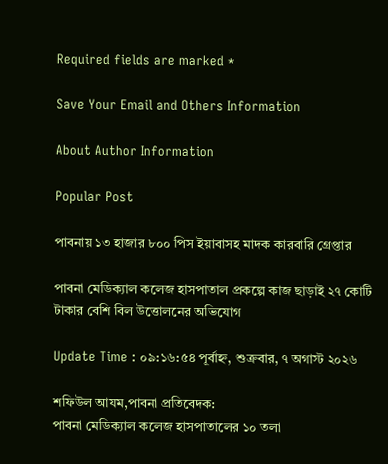Required fields are marked *

Save Your Email and Others Information

About Author Information

Popular Post

পাবনায় ১৩ হাজার ৮০০ পিস ইয়াবাসহ মাদক কারবারি গ্রেপ্তার

পাবনা মেডিক্যাল কলেজ হাসপাতাল প্রকল্পে কাজ ছাড়াই ২৭ কোটি টাকার বেশি বিল উত্তোলনের অভিযোগ

Update Time : ০৯:১৬:৫৪ পূর্বাহ্ন, শুক্রবার, ৭ অগাস্ট ২০২৬

শফিউল আযম,পাবনা প্রতিবেদক:
পাবনা মেডিক্যাল কলেজ হাসপাতালের ১০ তলা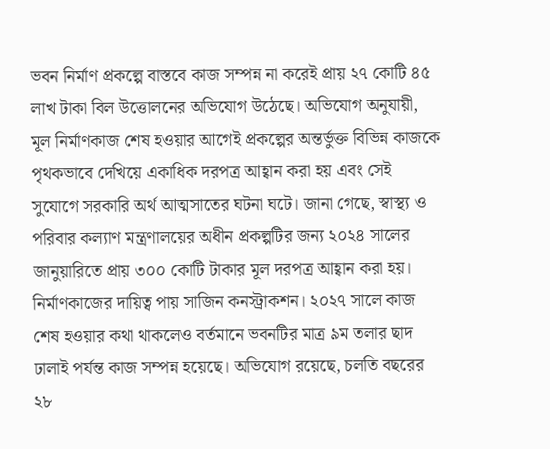ভবন নির্মাণ প্রকল্পে বাস্তবে কাজ সম্পন্ন না করেই প্রায় ২৭ কোটি ৪৫ লাখ টাকা বিল উত্তোলনের অভিযোগ উঠেছে। অভিযোগ অনুযায়ী, মূল নির্মাণকাজ শেষ হওয়ার আগেই প্রকল্পের অন্তর্ভুক্ত বিভিন্ন কাজকে পৃথকভাবে দেখিয়ে একাধিক দরপত্র আহ্বান করা হয় এবং সেই সুযোগে সরকারি অর্থ আত্মসাতের ঘটনা ঘটে। জানা গেছে, স্বাস্থ্য ও পরিবার কল্যাণ মন্ত্রণালয়ের অধীন প্রকল্পটির জন্য ২০২৪ সালের জানুয়ারিতে প্রায় ৩০০ কোটি টাকার মূল দরপত্র আহ্বান করা হয়। নির্মাণকাজের দায়িত্ব পায় সাজিন কনস্ট্রাকশন। ২০২৭ সালে কাজ শেষ হওয়ার কথা থাকলেও বর্তমানে ভবনটির মাত্র ৯ম তলার ছাদ ঢালাই পর্যন্ত কাজ সম্পন্ন হয়েছে। অভিযোগ রয়েছে, চলতি বছরের ২৮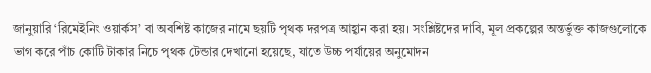জানুয়ারি ‘রিমেইনিং ওয়ার্কস’ বা অবশিষ্ট কাজের নামে ছয়টি পৃথক দরপত্র আহ্বান করা হয়। সংশ্লিষ্টদের দাবি, মূল প্রকল্পের অন্তর্ভুক্ত কাজগুলোকে ভাগ করে পাঁচ কোটি টাকার নিচে পৃথক টেন্ডার দেখানো হয়েছে, যাতে উচ্চ পর্যায়ের অনুমোদন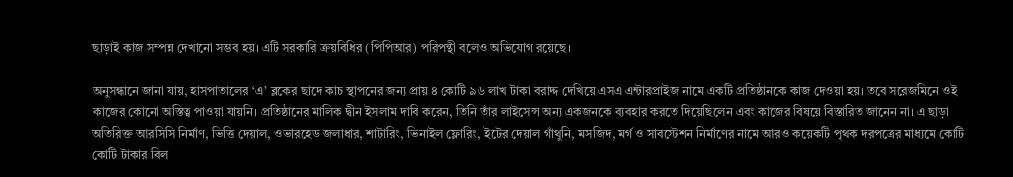ছাড়াই কাজ সম্পন্ন দেখানো সম্ভব হয়। এটি সরকারি ক্রয়বিধির (পিপিআর) পরিপন্থী বলেও অভিযোগ রয়েছে।

অনুসন্ধানে জানা যায়, হাসপাতালের ‘এ’ ব্লকের ছাদে কাচ স্থাপনের জন্য প্রায় ৪ কোটি ৯৬ লাখ টাকা বরাদ্দ দেখিয়ে এসএ এন্টারপ্রাইজ নামে একটি প্রতিষ্ঠানকে কাজ দেওয়া হয়। তবে সরেজমিনে ওই কাজের কোনো অস্তিত্ব পাওয়া যায়নি। প্রতিষ্ঠানের মালিক দ্বীন ইসলাম দাবি করেন, তিনি তাঁর লাইসেন্স অন্য একজনকে ব্যবহার করতে দিয়েছিলেন এবং কাজের বিষয়ে বিস্তারিত জানেন না। এ ছাড়া অতিরিক্ত আরসিসি নির্মাণ, ভিত্তি দেয়াল, ওভারহেড জলাধার, শাটারিং, ভিনাইল ফ্লোরিং, ইটের দেয়াল গাঁথুনি, মসজিদ, মর্গ ও সাবস্টেশন নির্মাণের নামে আরও কয়েকটি পৃথক দরপত্রের মাধ্যমে কোটি কোটি টাকার বিল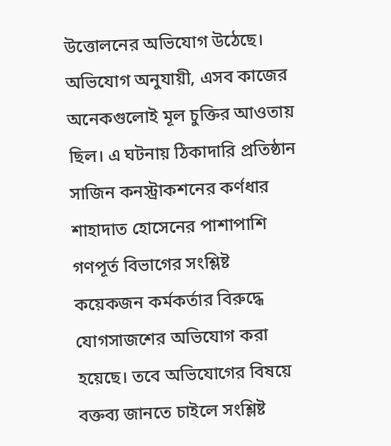উত্তোলনের অভিযোগ উঠেছে। অভিযোগ অনুযায়ী, এসব কাজের অনেকগুলোই মূল চুক্তির আওতায় ছিল। এ ঘটনায় ঠিকাদারি প্রতিষ্ঠান সাজিন কনস্ট্রাকশনের কর্ণধার শাহাদাত হোসেনের পাশাপাশি গণপূর্ত বিভাগের সংশ্লিষ্ট কয়েকজন কর্মকর্তার বিরুদ্ধে যোগসাজশের অভিযোগ করা হয়েছে। তবে অভিযোগের বিষয়ে বক্তব্য জানতে চাইলে সংশ্লিষ্ট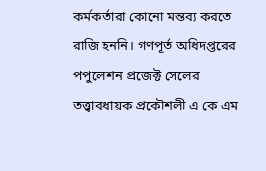কর্মকর্তারা কোনো মন্তব্য করতে রাজি হননি। গণপূর্ত অধিদপ্তরের পপুলেশন প্রজেক্ট সেলের তত্ত্বাবধায়ক প্রকৌশলী এ কে এম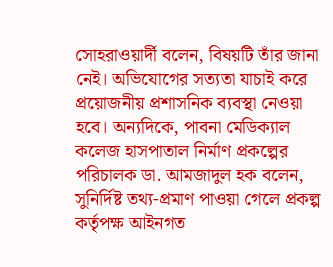সোহরাওয়ার্দী বলেন, বিষয়টি তাঁর জানা নেই। অভিযোগের সত্যতা যাচাই করে প্রয়োজনীয় প্রশাসনিক ব্যবস্থা নেওয়া হবে। অন্যদিকে, পাবনা মেডিক্যাল কলেজ হাসপাতাল নির্মাণ প্রকল্পের পরিচালক ডা. আমজাদুল হক বলেন, সুনির্দিষ্ট তথ্য-প্রমাণ পাওয়া গেলে প্রকল্প কর্তৃপক্ষ আইনগত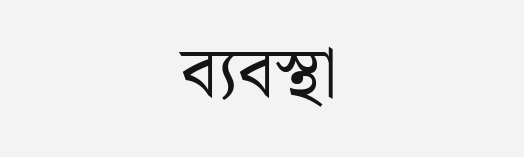ব্যবস্থা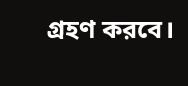গ্রহণ করবে।